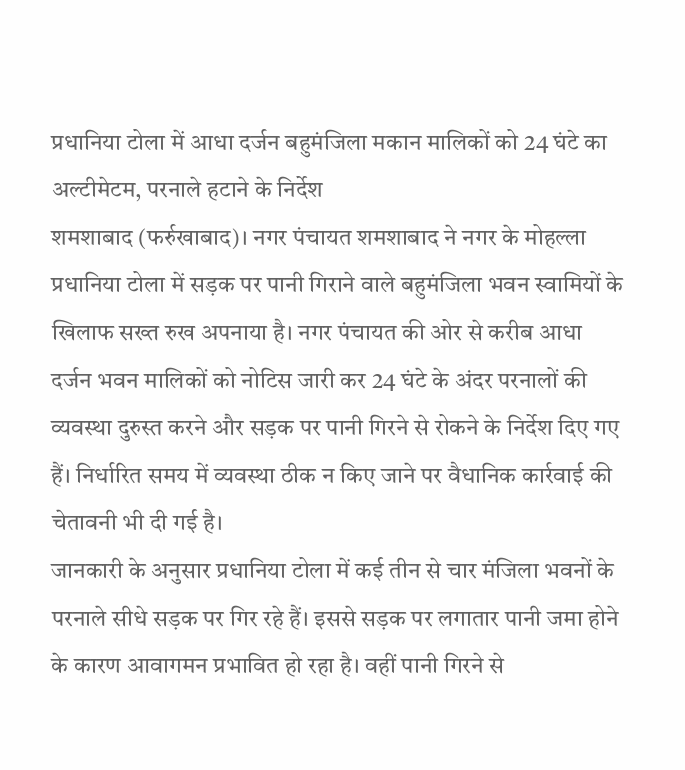प्रधानिया टोला में आधा दर्जन बहुमंजिला मकान मालिकों को 24 घंटे का अल्टीमेटम, परनाले हटाने के निर्देश
शमशाबाद (फर्रुखाबाद)। नगर पंचायत शमशाबाद ने नगर के मोहल्ला प्रधानिया टोला में सड़क पर पानी गिराने वाले बहुमंजिला भवन स्वामियों के खिलाफ सख्त रुख अपनाया है। नगर पंचायत की ओर से करीब आधा दर्जन भवन मालिकों को नोटिस जारी कर 24 घंटे के अंदर परनालों की व्यवस्था दुरुस्त करने और सड़क पर पानी गिरने से रोकने के निर्देश दिए गए हैं। निर्धारित समय में व्यवस्था ठीक न किए जाने पर वैधानिक कार्रवाई की चेतावनी भी दी गई है।
जानकारी के अनुसार प्रधानिया टोला में कई तीन से चार मंजिला भवनों के परनाले सीधे सड़क पर गिर रहे हैं। इससे सड़क पर लगातार पानी जमा होने के कारण आवागमन प्रभावित हो रहा है। वहीं पानी गिरने से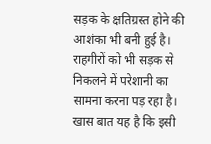सड़क के क्षतिग्रस्त होने की आशंका भी बनी हुई है। राहगीरों को भी सड़क से निकलने में परेशानी का सामना करना पड़ रहा है।
खास बात यह है कि इसी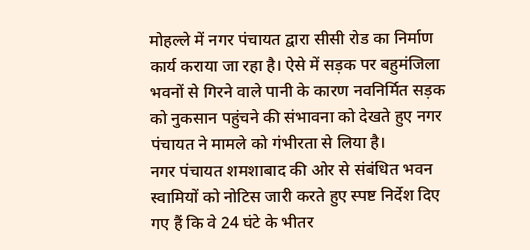मोहल्ले में नगर पंचायत द्वारा सीसी रोड का निर्माण कार्य कराया जा रहा है। ऐसे में सड़क पर बहुमंजिला भवनों से गिरने वाले पानी के कारण नवनिर्मित सड़क को नुकसान पहुंचने की संभावना को देखते हुए नगर पंचायत ने मामले को गंभीरता से लिया है।
नगर पंचायत शमशाबाद की ओर से संबंधित भवन स्वामियों को नोटिस जारी करते हुए स्पष्ट निर्देश दिए गए हैं कि वे 24 घंटे के भीतर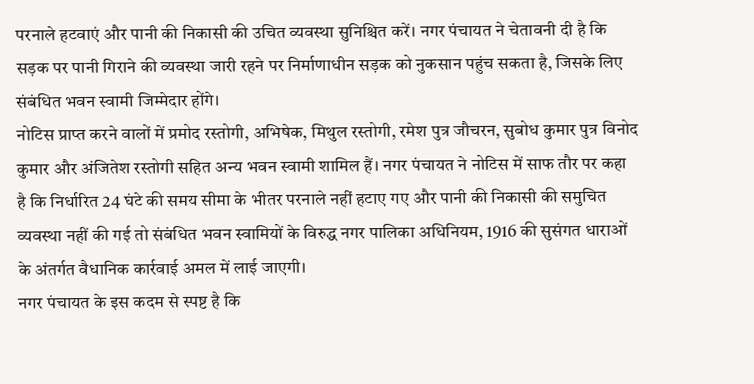परनाले हटवाएं और पानी की निकासी की उचित व्यवस्था सुनिश्चित करें। नगर पंचायत ने चेतावनी दी है कि सड़क पर पानी गिराने की व्यवस्था जारी रहने पर निर्माणाधीन सड़क को नुकसान पहुंच सकता है, जिसके लिए संबंधित भवन स्वामी जिम्मेदार होंगे।
नोटिस प्राप्त करने वालों में प्रमोद रस्तोगी, अभिषेक, मिथुल रस्तोगी, रमेश पुत्र जौचरन, सुबोध कुमार पुत्र विनोद कुमार और अंजितेश रस्तोगी सहित अन्य भवन स्वामी शामिल हैं। नगर पंचायत ने नोटिस में साफ तौर पर कहा है कि निर्धारित 24 घंटे की समय सीमा के भीतर परनाले नहीं हटाए गए और पानी की निकासी की समुचित व्यवस्था नहीं की गई तो संबंधित भवन स्वामियों के विरुद्ध नगर पालिका अधिनियम, 1916 की सुसंगत धाराओं के अंतर्गत वैधानिक कार्रवाई अमल में लाई जाएगी।
नगर पंचायत के इस कदम से स्पष्ट है कि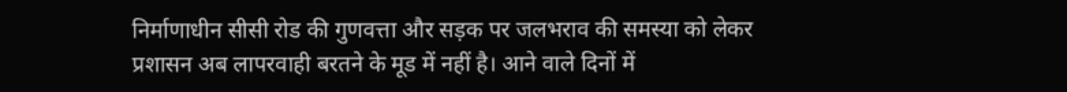निर्माणाधीन सीसी रोड की गुणवत्ता और सड़क पर जलभराव की समस्या को लेकर प्रशासन अब लापरवाही बरतने के मूड में नहीं है। आने वाले दिनों में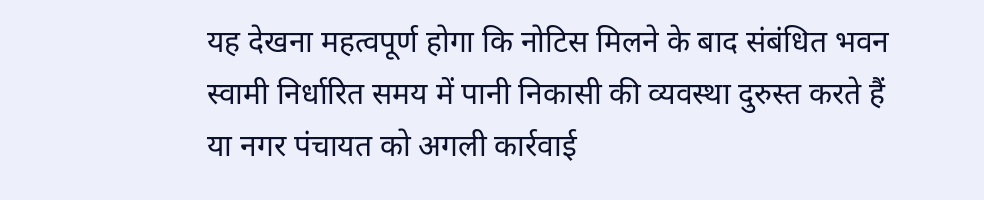यह देखना महत्वपूर्ण होगा कि नोटिस मिलने के बाद संबंधित भवन स्वामी निर्धारित समय में पानी निकासी की व्यवस्था दुरुस्त करते हैं या नगर पंचायत को अगली कार्रवाई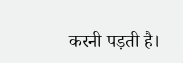करनी पड़ती है।